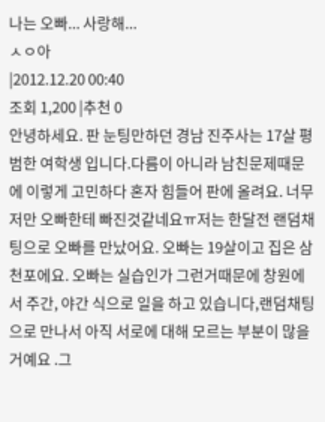나는 오빠... 사랑해...
ㅅㅇ아
|2012.12.20 00:40
조회 1,200 |추천 0
안녕하세요. 판 눈팅만하던 경남 진주사는 17살 평범한 여학생 입니다.다름이 아니라 남친문제때문에 이렇게 고민하다 혼자 힘들어 판에 올려요. 너무 저만 오빠한테 빠진것같네요ㅠ저는 한달전 랜덤채팅으로 오빠를 만났어요. 오빠는 19살이고 집은 삼천포에요. 오빠는 실습인가 그런거때문에 창원에서 주간, 야간 식으로 일을 하고 있습니다,랜덤채팅으로 만나서 아직 서로에 대해 모르는 부분이 많을거예요 .그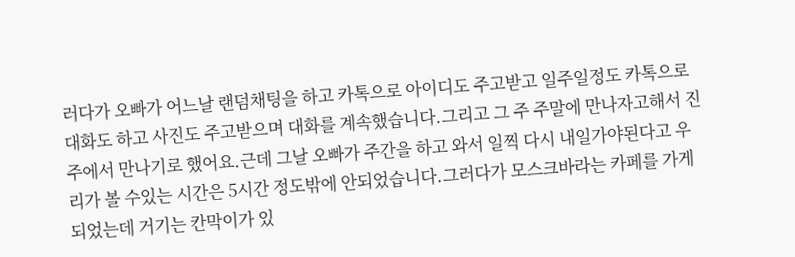러다가 오빠가 어느날 랜덤채팅을 하고 카톡으로 아이디도 주고받고 일주일정도 카톡으로 대화도 하고 사진도 주고받으며 대화를 계속했습니다.그리고 그 주 주말에 만나자고해서 진주에서 만나기로 했어요.근데 그날 오빠가 주간을 하고 와서 일찍 다시 내일가야된다고 우리가 볼 수있는 시간은 5시간 정도밖에 안되었습니다.그러다가 모스크바라는 카페를 가게되었는데 거기는 칸막이가 있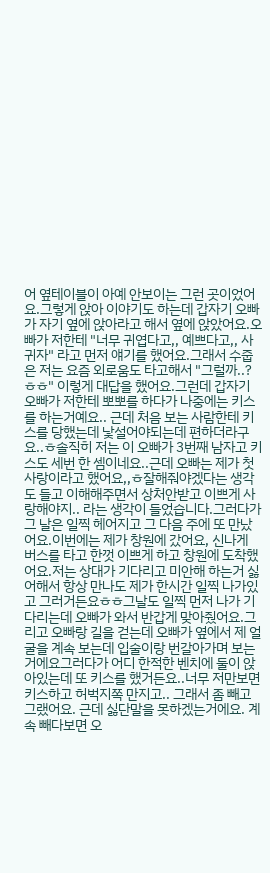어 옆테이블이 아예 안보이는 그런 곳이었어요.그렇게 앉아 이야기도 하는데 갑자기 오빠가 자기 옆에 앉아라고 해서 옆에 앉았어요.오빠가 저한테 "너무 귀엽다고,, 예쁘다고,, 사귀자" 라고 먼저 얘기를 했어요.그래서 수줍은 저는 요즘 외로움도 타고해서 "그럴까..?ㅎㅎ" 이렇게 대답을 했어요.그런데 갑자기 오빠가 저한테 뽀뽀를 하다가 나중에는 키스를 하는거예요.. 근데 처음 보는 사람한테 키스를 당했는데 낯설어야되는데 편하더라구요..ㅎ솔직히 저는 이 오빠가 3번째 남자고 키스도 세번 한 셈이네요..근데 오빠는 제가 첫사랑이라고 했어요,,ㅎ잘해줘야겠다는 생각도 들고 이해해주면서 상처안받고 이쁘게 사랑해야지.. 라는 생각이 들었습니다.그러다가 그 날은 일찍 헤어지고 그 다음 주에 또 만났어요.이번에는 제가 창원에 갔어요, 신나게 버스를 타고 한껏 이쁘게 하고 창원에 도착했어요.저는 상대가 기다리고 미안해 하는거 싫어해서 항상 만나도 제가 한시간 일찍 나가있고 그러거든요ㅎㅎ그날도 일찍 먼저 나가 기다리는데 오빠가 와서 반갑게 맞아줬어요.그리고 오빠랑 길을 걷는데 오빠가 옆에서 제 얼굴을 계속 보는데 입술이랑 번갈아가며 보는거에요그러다가 어디 한적한 벤치에 둘이 앉아있는데 또 키스를 했거든요..너무 저만보면 키스하고 허벅지쪽 만지고.. 그래서 좀 빼고 그랬어요. 근데 싫단말을 못하겠는거에요. 계속 빼다보면 오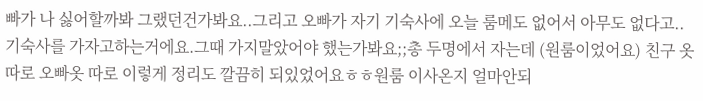빠가 나 싫어할까봐 그랬던건가봐요..그리고 오빠가 자기 기숙사에 오늘 룸메도 없어서 아무도 없다고.. 기숙사를 가자고하는거에요.그때 가지말았어야 했는가봐요;;총 두명에서 자는데 (원룸이었어요) 친구 옷따로 오빠옷 따로 이렇게 정리도 깔끔히 되있었어요ㅎㅎ원룸 이사온지 얼마안되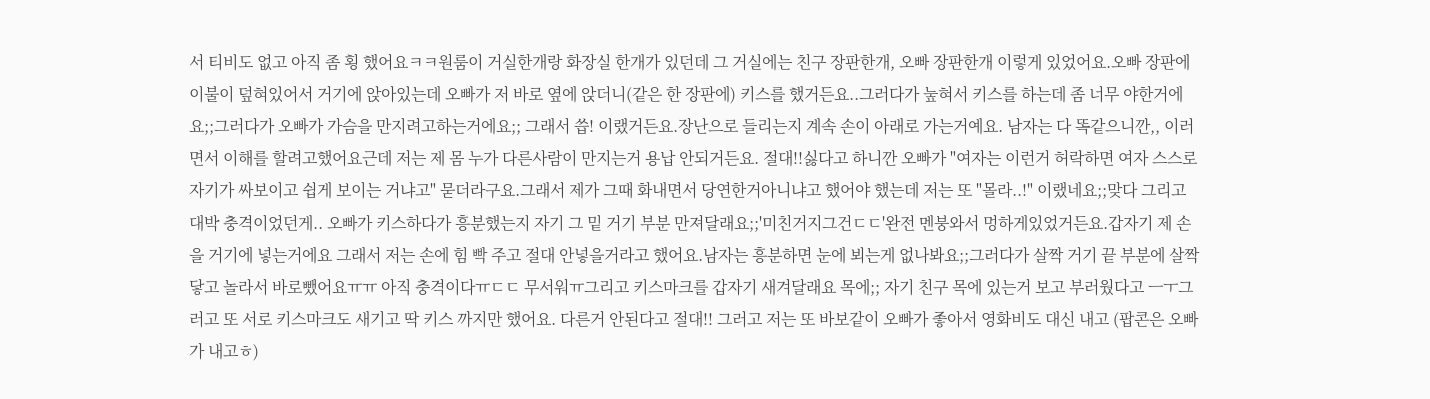서 티비도 없고 아직 좀 횡 했어요ㅋㅋ원룸이 거실한개랑 화장실 한개가 있던데 그 거실에는 친구 장판한개, 오빠 장판한개 이렇게 있었어요.오빠 장판에 이불이 덮혀있어서 거기에 앉아있는데 오빠가 저 바로 옆에 앉더니(같은 한 장판에) 키스를 했거든요..그러다가 눞혀서 키스를 하는데 좀 너무 야한거에요;;그러다가 오빠가 가슴을 만지려고하는거에요;; 그래서 씁! 이랬거든요.장난으로 들리는지 계속 손이 아래로 가는거예요. 남자는 다 똑같으니깐,, 이러면서 이해를 할려고했어요근데 저는 제 몸 누가 다른사람이 만지는거 용납 안되거든요. 절대!!싫다고 하니깐 오빠가 "여자는 이런거 허락하면 여자 스스로 자기가 싸보이고 쉽게 보이는 거냐고" 묻더라구요.그래서 제가 그때 화내면서 당연한거아니냐고 했어야 했는데 저는 또 "몰라..!" 이랬네요;;맞다 그리고 대박 충격이었던게.. 오빠가 키스하다가 흥분했는지 자기 그 밑 거기 부분 만져달래요;;'미친거지그건ㄷㄷ'완전 멘붕와서 멍하게있었거든요.갑자기 제 손을 거기에 넣는거에요 그래서 저는 손에 힘 빡 주고 절대 안넣을거라고 했어요.남자는 흥분하면 눈에 뵈는게 없나봐요;;그러다가 살짝 거기 끝 부분에 살짝 닿고 놀라서 바로뺐어요ㅠㅠ 아직 충격이다ㅠㄷㄷ 무서워ㅠ그리고 키스마크를 갑자기 새겨달래요 목에;; 자기 친구 목에 있는거 보고 부러웠다고 ㅡㅜ그러고 또 서로 키스마크도 새기고 딱 키스 까지만 했어요. 다른거 안된다고 절대!! 그러고 저는 또 바보같이 오빠가 좋아서 영화비도 대신 내고 (팝콘은 오빠가 내고ㅎ)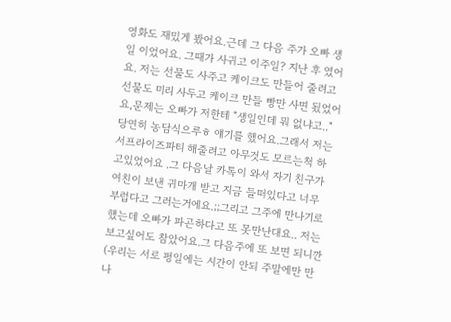영화도 재밌게 봤어요.근데 그 다음 주가 오빠 생일 이었어요. 그때가 사귀고 이주일? 지난 후 였어요. 저는 선물도 사주고 케이크도 만들어 줄려고 선물도 미리 사두고 케이크 만들 빵만 사면 됬었어요,문제는 오빠가 저한테 "생일인데 뭐 없냐고.." 당연히 농담식으루ㅎ 얘기를 했어요.그래서 저는 서프라이즈파티 해줄려고 아무것도 모르는척 하고있었어요 .그 다음날 카톡이 와서 자기 친구가 여친이 보낸 귀마개 받고 지금 들떠있다고 너무 부럽다고 그러는거에요.;;그리고 그주에 만나기로 했는데 오빠가 파곤하다고 또 못만난대요.. 저는 보고싶어도 참았어요.그 다음주에 또 보면 되니깐(우리는 서로 평일에는 시간이 안되 주말에만 만나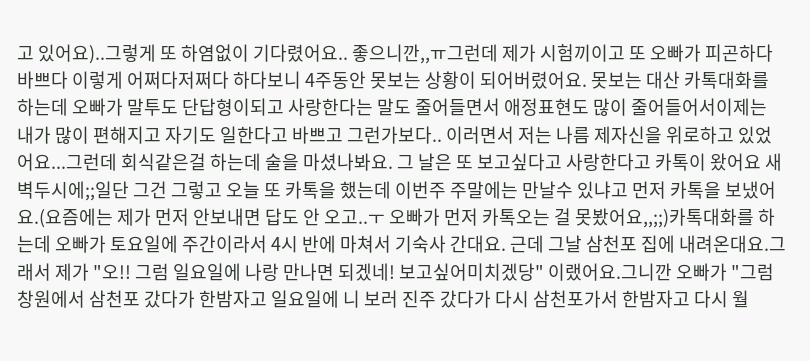고 있어요)..그렇게 또 하염없이 기다렸어요.. 좋으니깐,,ㅠ그런데 제가 시험끼이고 또 오빠가 피곤하다 바쁘다 이렇게 어쩌다저쩌다 하다보니 4주동안 못보는 상황이 되어버렸어요. 못보는 대산 카톡대화를 하는데 오빠가 말투도 단답형이되고 사랑한다는 말도 줄어들면서 애정표현도 많이 줄어들어서이제는 내가 많이 편해지고 자기도 일한다고 바쁘고 그런가보다.. 이러면서 저는 나름 제자신을 위로하고 있었어요...그런데 회식같은걸 하는데 술을 마셨나봐요. 그 날은 또 보고싶다고 사랑한다고 카톡이 왔어요 새벽두시에;;일단 그건 그렇고 오늘 또 카톡을 했는데 이번주 주말에는 만날수 있냐고 먼저 카톡을 보냈어요.(요즘에는 제가 먼저 안보내면 답도 안 오고..ㅜ 오빠가 먼저 카톡오는 걸 못봤어요,,;;)카톡대화를 하는데 오빠가 토요일에 주간이라서 4시 반에 마쳐서 기숙사 간대요. 근데 그날 삼천포 집에 내려온대요.그래서 제가 "오!! 그럼 일요일에 나랑 만나면 되겠네! 보고싶어미치겠당" 이랬어요.그니깐 오빠가 "그럼 창원에서 삼천포 갔다가 한밤자고 일요일에 니 보러 진주 갔다가 다시 삼천포가서 한밤자고 다시 월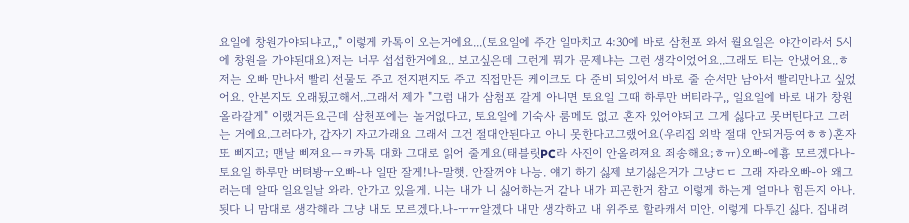요일에 창원가야되냐고,," 이렇게 카톡이 오는거에요...(토요일에 주간 일마치고 4:30에 바로 삼천포 와서 월요일은 야간이라서 5시에 창원을 가야된대요)저는 너무 섭섭한거에요.. 보고싶은데 그런게 뭐가 문제냐는 그런 생각이었어요..그래도 티는 안냈어요..ㅎ 저는 오빠 만나서 빨리 선물도 주고 전지편지도 주고 직접만든 케이크도 다 준비 되있어서 바로 줄 순서만 남아서 빨리만나고 싶었어요. 안본지도 오래됬고해서..그래서 제가 "그럼 내가 삼첨포 갈게 아니면 토요일 그때 하루만 버티라구,, 일요일에 바로 내가 창원 올라갈게" 이랬거든요근데 삼천포에는 놀거없다고, 토요일에 기숙사 룸메도 없고 혼자 있어야되고 그게 싫다고 못버틴다고 그러는 거에요.그러다가, 갑자기 자고가래요 그래서 그건 절대안된다고 아니 못한다고그랬어요(우리집 외박 절대 안되거등여ㅎㅎ)혼자 또 삐지고; 맨날 삐져요ㅡㅋ카톡 대화 그대로 읽어 줄게요(태블릿PC라 사진이 안올려져요 죄송해요;ㅎㅠ)오빠-에흉 모르겠다나-토요일 하루만 버텨봥ㅜ오빠-나 일딴 잘게!나-말햇. 안잘꺼야 나능. 얘기 하기 싫제 보기싫은거가 그냥ㄷㄷ 그래 자라오빠-아 왜그러는데 알따 일요일날 와라. 안가고 있을게. 니는 내가 니 싫어하는거 같나 내가 피곤한거 참고 이렇게 하는게 얼마나 힘든지 아나. 됫다 니 맘대로 생각해라 그냥 내도 모르겠다.나-ㅜㅠ알겠다 내만 생각하고 내 위주로 할라캐서 미안. 이렇게 다투긴 싫다. 집내려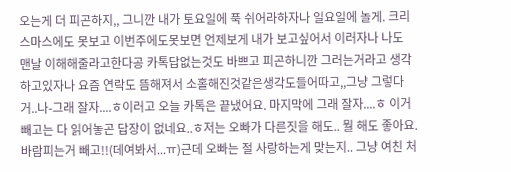오는게 더 피곤하지,, 그니깐 내가 토요일에 푹 쉬어라하자나 일요일에 놀게. 크리스마스에도 못보고 이번주에도못보면 언제보게 내가 보고싶어서 이러자나 나도 맨날 이해해줄라고한다공 카톡답없는것도 바쁘고 피곤하니깐 그러는거라고 생각하고있자나 요즘 연락도 뜸해져서 소홀해진것같은생각도들어따고,,그냥 그렇다거..나-그래 잘자....ㅎ이러고 오늘 카톡은 끝냈어요. 마지막에 그래 잘자....ㅎ 이거 빼고는 다 읽어놓곤 답장이 없네요..ㅎ저는 오빠가 다른짓을 해도.. 뭘 해도 좋아요. 바람피는거 빼고!!(데여봐서...ㅠ)근데 오빠는 절 사랑하는게 맞는지.. 그냥 여친 처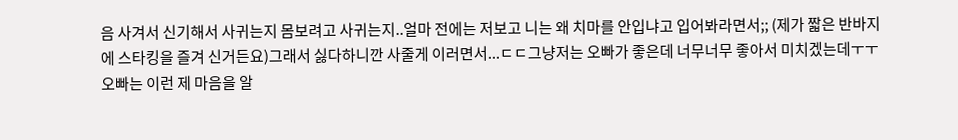음 사겨서 신기해서 사귀는지 몸보려고 사귀는지..얼마 전에는 저보고 니는 왜 치마를 안입냐고 입어봐라면서;; (제가 짧은 반바지에 스타킹을 즐겨 신거든요)그래서 싫다하니깐 사줄게 이러면서...ㄷㄷ그냥저는 오빠가 좋은데 너무너무 좋아서 미치겠는데ㅜㅜ 오빠는 이런 제 마음을 알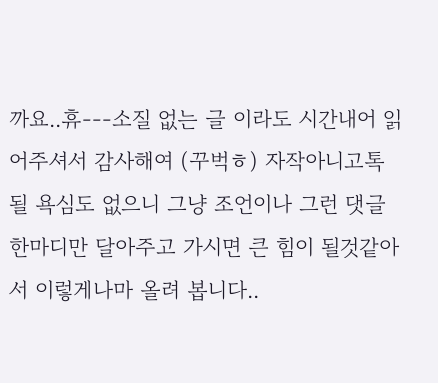까요..휴---소질 없는 글 이라도 시간내어 읽어주셔서 감사해여 (꾸벅ㅎ) 자작아니고톡 될 욕심도 없으니 그냥 조언이나 그런 댓글 한마디만 달아주고 가시면 큰 힘이 될것같아서 이렇게나마 올려 봅니다..